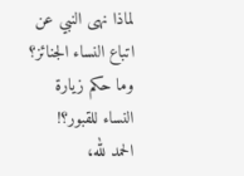لماذا نهى النبي عن اتباع النساء الجنائز؟ وما حكم زيارة النساء للقبور؟!
الحمد لله،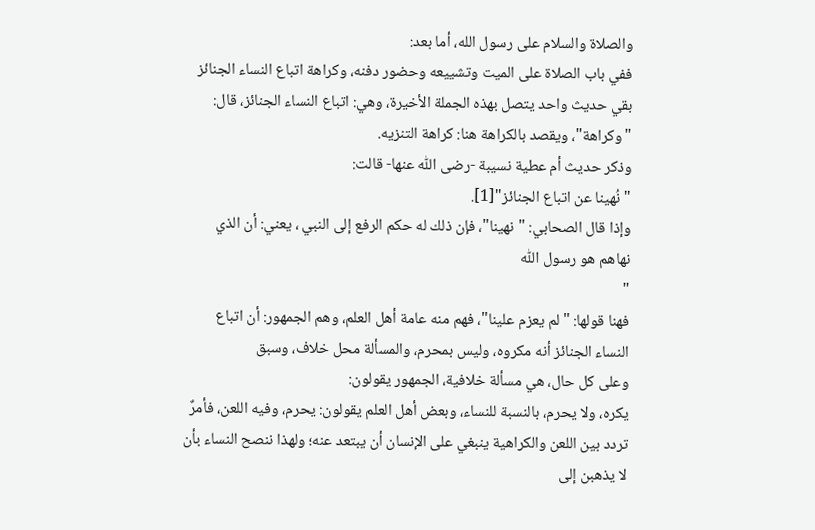والصلاة والسلام على رسول الله، أما بعد:
ففي باب الصلاة على الميت وتشييعه وحضور دفنه، وكراهة اتباع النساء الجنائز بقي حديث واحد يتصل بهذه الجملة الأخيرة، وهي: اتباع النساء الجنائز، قال:
"وكراهة"، ويقصد بالكراهة هنا: كراهة التنزيه.
وذكر حديث أم عطية نسيبة -رضى اللّٰه عنها- قالت:
"نُهينا عن اتباع الجنائز"[1].
وإذا قال الصحابي: "نهينا"، فإن ذلك له حكم الرفع إلى النبي ، يعني: أن الذي نهاهم هو رسول اللّٰه
"
فهنا قولها: "لم يعزم علينا"، فهم منه عامة أهل العلم، وهم الجمهور: أن اتباع النساء الجنائز أنه مكروه، وليس بمحرم، والمسألة محل خلاف، وسبق
وعلى كل حال، هي مسألة خلافية، الجمهور يقولون:
يكره، ولا يحرم، بالنسبة للنساء، وبعض أهل العلم يقولون: يحرم، وفيه اللعن، فأمرٌ تردد بين اللعن والكراهية ينبغي على الإنسان أن يبتعد عنه؛ ولهذا ننصح النساء بأن لا يذهبن إلى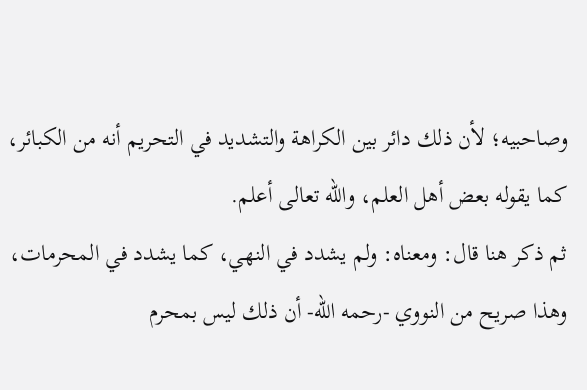وصاحبيه؛ لأن ذلك دائر بين الكراهة والتشديد في التحريم أنه من الكبائر، كما يقوله بعض أهل العلم، والله تعالى أعلم.
ثم ذكر هنا قال: ومعناه: ولم يشدد في النهي، كما يشدد في المحرمات، وهذا صريح من النووي -رحمه الله- أن ذلك ليس بمحرم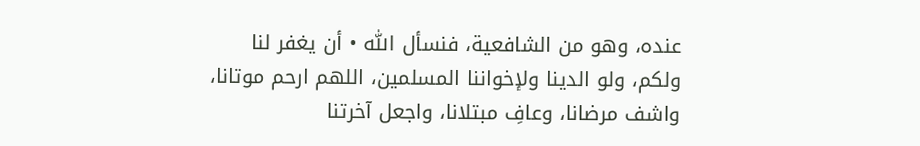عنده، وهو من الشافعية، فنسأل اللّٰه • أن يغفر لنا ولكم، ولو الدينا ولإخواننا المسلمين، اللهم ارحم موتانا، واشف مرضانا، وعافِ مبتلانا، واجعل آخرتنا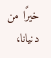خيرًا من دنيانا،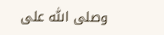وصلى اللّٰه على